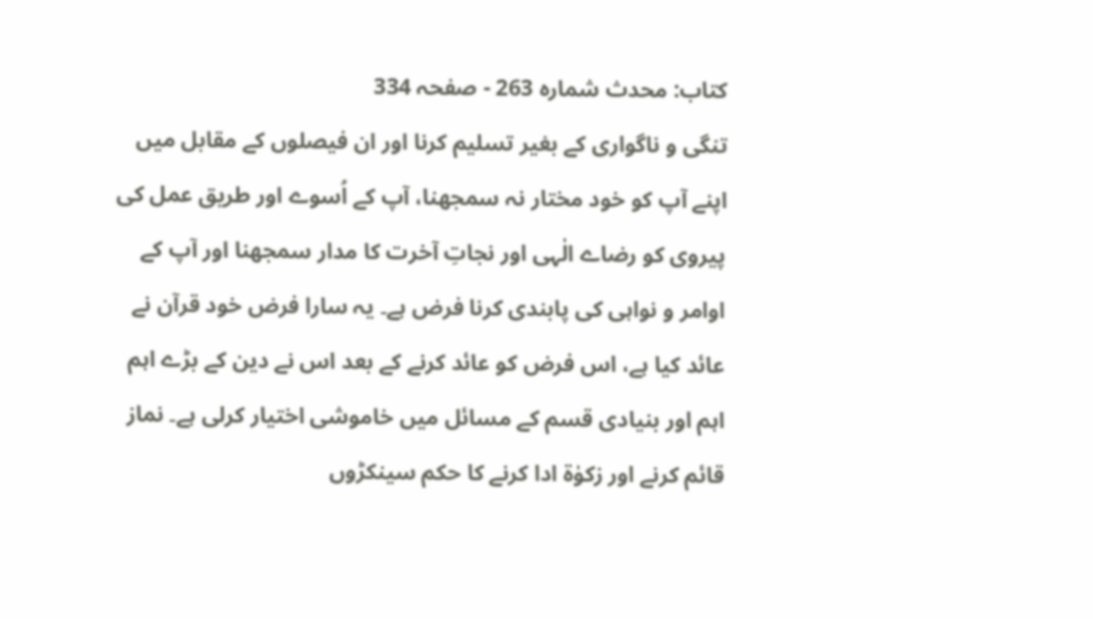کتاب: محدث شمارہ 263 - صفحہ 334
تنگی و ناگواری کے بغیر تسلیم کرنا اور ان فیصلوں کے مقابل میں اپنے آپ کو خود مختار نہ سمجھنا، آپ کے اُسوے اور طریق عمل کی پیروی کو رضاے الٰہی اور نجاتِ آخرت کا مدار سمجھنا اور آپ کے اوامر و نواہی کی پابندی کرنا فرض ہے۔ یہ سارا فرض خود قرآن نے عائد کیا ہے، اس فرض کو عائد کرنے کے بعد اس نے دین کے بڑے اہم اہم اور بنیادی قسم کے مسائل میں خاموشی اختیار کرلی ہے۔ نماز قائم کرنے اور زکوٰۃ ادا کرنے کا حکم سینکڑوں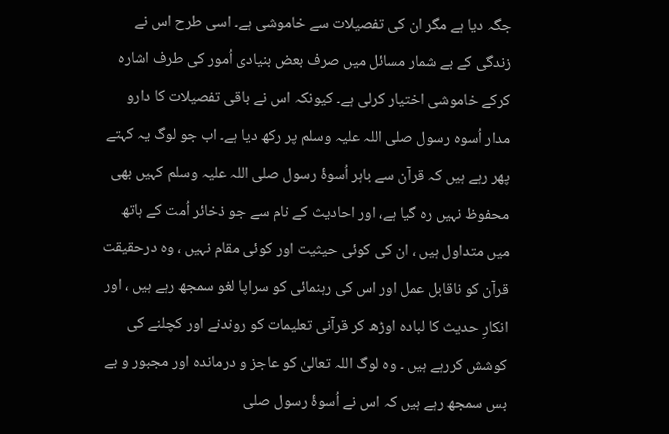جگہ دیا ہے مگر ان کی تفصیلات سے خاموشی ہے۔ اسی طرح اس نے زندگی کے بے شمار مسائل میں صرف بعض بنیادی اُمور کی طرف اشارہ کرکے خاموشی اختیار کرلی ہے۔ کیونکہ اس نے باقی تفصیلات کا دارو مدار اُسوہ رسول صلی اللہ علیہ وسلم پر رکھ دیا ہے۔ اب جو لوگ یہ کہتے پھر رہے ہیں کہ قرآن سے باہر اُسوۂ رسول صلی اللہ علیہ وسلم کہیں بھی محفوظ نہیں رہ گیا ہے، اور احادیث کے نام سے جو ذخائر اُمت کے ہاتھ میں متداول ہیں ، ان کی کوئی حیثیت اور کوئی مقام نہیں ، وہ درحقیقت قرآن کو ناقابل عمل اور اس کی رہنمائی کو سراپا لغو سمجھ رہے ہیں ، اور انکارِ حدیث کا لبادہ اوڑھ کر قرآنی تعلیمات کو روندنے اور کچلنے کی کوشش کررہے ہیں ۔ وہ لوگ اللہ تعالیٰ کو عاجز و درماندہ اور مجبور و بے بس سمجھ رہے ہیں کہ اس نے اُسوۂ رسول صلی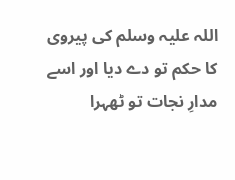اللہ علیہ وسلم کی پیروی کا حکم تو دے دیا اور اسے مدارِ نجات تو ٹھہرا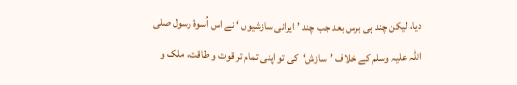دیا، لیکن چند ہی برس بعد جب چند ’ایرانی سازشیوں ‘ نے اس اُسوۂ رسول صلی اللہ علیہ وسلم کے خلاف ’سازش‘کی تو اپنی تمام تر قوت و طاقت، ملک و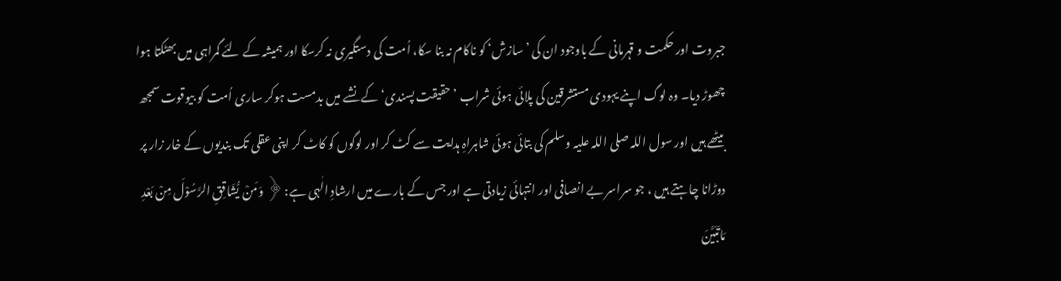جبروت اور حکمت و قہرمانی کے باوجود ان کی ’سازش‘ کو ناکام نہ بنا سکا، اُمت کی دستگیری نہ کرسکا اور ہمیشہ کے لئے گمراہی میں بھٹکتا ہوا چھوڑ دیا۔ وہ لوگ اپنے یہودی مستشرقین کی پلائی ہوئی شراب ’حقیقت پسندی‘ کے نشے میں بدمست ہوکر ساری اُمت کو بیوقوت سمجھ بیٹھے ہیں اور سول اللہ صلی اللہ علیہ وسلم کی بتائی ہوئی شاہراہِ ہدایت سے کٹ کر اور لوگوں کو کاٹ کر اپنی عقلی تک بندیوں کے خار زار پر دوڑانا چاہتے ہیں ، جو سراسر بے انصافی اور انتہائی زیادتی ہے اور جس کے بارے میں ارشادِ الٰہی ہے: ﴿ وَمَنْ يُّشَاقِقِ الرَّسُوْلَ مِنْ بَعْدِ مَاتَبَيَّنَ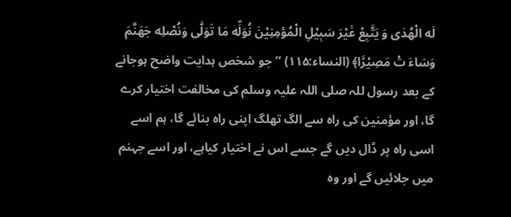لَه الْهُدٰی وَ يَتَّبِعْ غَيْرَ سَبِيْلِ الْمُؤمِنِيْنَ نُوَلِّه مَا تَوَلّٰی وَنُصْلِه جَهَنَّمَ وَسَاءَ تْ مَصِيْرًَا﴾ (النساء:۱۱۵) ’’ جو شخص ہدایت واضح ہوجانے کے بعد رسول للہ صلی اللہ علیہ وسلم کی مخالفت اختیار کرے گا، اور مؤمنین کی راہ سے الگ تھلگ اپنی راہ بنائے گا، ہم اسے اسی راہ پر ڈال دیں گے جسے اس نے اختیار کیاہے، اور اسے جہنم میں جلائیں گے اور وہ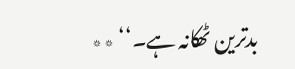بدترین ٹھکانہ ہے۔‘‘ ٭٭